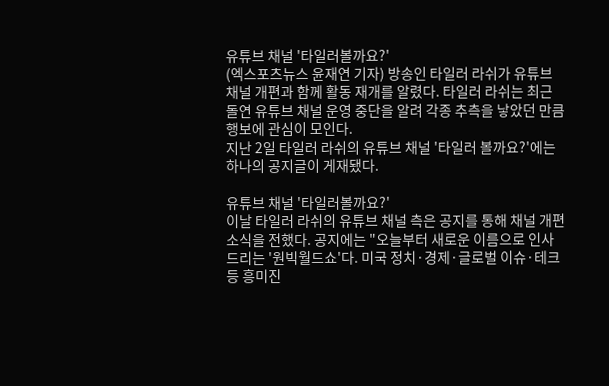유튜브 채널 '타일러볼까요?'
(엑스포츠뉴스 윤재연 기자) 방송인 타일러 라쉬가 유튜브 채널 개편과 함께 활동 재개를 알렸다. 타일러 라쉬는 최근 돌연 유튜브 채널 운영 중단을 알려 각종 추측을 낳았던 만큼 행보에 관심이 모인다.
지난 2일 타일러 라쉬의 유튜브 채널 '타일러 볼까요?'에는 하나의 공지글이 게재됐다.

유튜브 채널 '타일러볼까요?'
이날 타일러 라쉬의 유튜브 채널 측은 공지를 통해 채널 개편 소식을 전했다. 공지에는 "오늘부터 새로운 이름으로 인사드리는 '원빅월드쇼'다. 미국 정치·경제·글로벌 이슈·테크 등 흥미진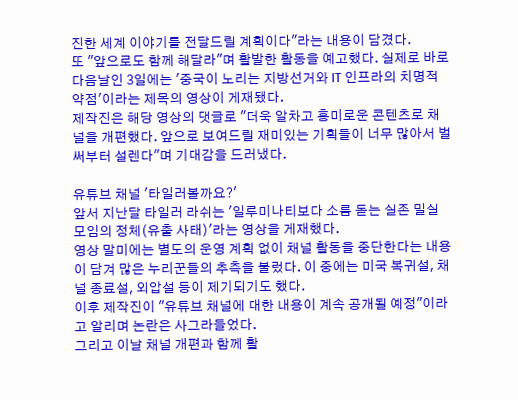진한 세계 이야기를 전달드릴 계획이다"라는 내용이 담겼다.
또 "앞으로도 함께 해달라"며 활발한 활동을 예고했다. 실제로 바로 다음날인 3일에는 '중국이 노리는 지방선거와 IT 인프라의 치명적 약점'이라는 제목의 영상이 게재됐다.
제작진은 해당 영상의 댓글로 "더욱 알차고 흥미로운 콘텐츠로 채널을 개편했다. 앞으로 보여드릴 재미있는 기획들이 너무 많아서 벌써부터 설렌다"며 기대감을 드러냈다.

유튜브 채널 '타일러볼까요?'
앞서 지난달 타일러 라쉬는 '일루미나티보다 소름 돋는 실존 밀실 모임의 정체(유출 사태)'라는 영상을 게재했다.
영상 말미에는 별도의 운영 계획 없이 채널 활동을 중단한다는 내용이 담겨 많은 누리꾼들의 추측을 불렀다. 이 중에는 미국 복귀설, 채널 종료설, 외압설 등이 제기되기도 했다.
이후 제작진이 "유튜브 채널에 대한 내용이 계속 공개될 예정"이라고 알리며 논란은 사그라들었다.
그리고 이날 채널 개편과 함께 활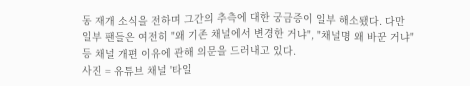동 재개 소식을 전하며 그간의 추측에 대한 궁금증이 일부 해소됐다. 다만 일부 팬들은 여전히 "왜 기존 채널에서 변경한 거냐", "채널명 왜 바꾼 거냐" 등 채널 개편 이유에 관해 의문을 드러내고 있다.
사진 = 유튜브 채널 '타일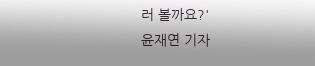러 볼까요?'
윤재연 기자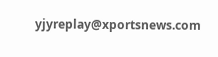yjyreplay@xportsnews.com